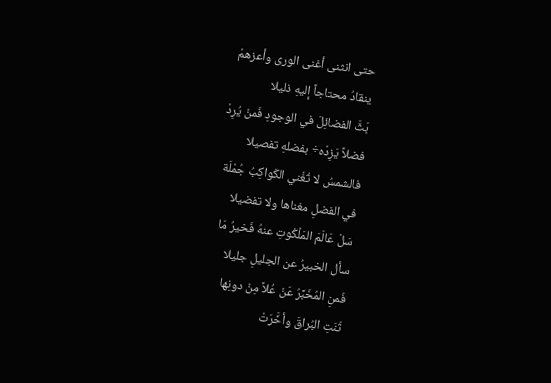حتى انثنى أغنى الورى وأعزهمْ
ينقادُ محتاجاً إليهِ ذليلا
بَثَّ الفضائِلَ في الوجودِ فَمنْ يُرِدْ
فضلاً يَزِدْه÷ بفضلهِ تفصيلا
فالشمسُ لا تُغْني الكَواكِبُ جُمْلَة
في الفضلِ مغناها ولا تفضيلا
سَلْ عَالَمَ المَلْكُوتِ عنهُ فَخيرُ مَا
سأل الخبيرُ عن الجليلِ جليلا
فَمنِ المُخَبِّرُ عَنْ عُلاً مِنْ دونِها
ثَنَتِ البُراقَ وأخَّرَتْ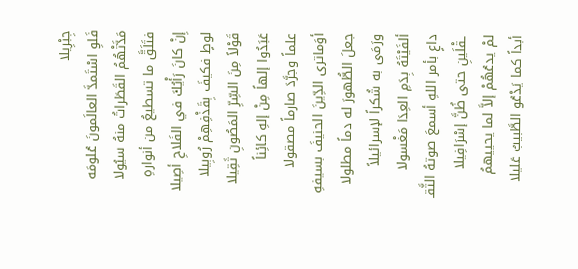جِبْرِيلا
فَلوِ اسْتَمدَّ العالَمونَ عُلومَه
مَدَّتْهُمُ القَطَراتُ منهُ سيُولا
فتَلَقَّ ما تسطيعُ من أنوارهِ
إِنْ كانَ رَأْيُكَ في الفَلاحِ أصِيلا
لوطٍ فكيفَ بِقَذْفِهِمْ رُوبِيلا
قَوْلاً مِنَ السِّرِّ المَصُونِ ثَقِيلا
عَبَدُوا إلهاً مِنْ إلهِ كائِناً
علماً وجرَّدَ صارماً مصقولا
أوَماترى الدِّينَ الحنيفَ بسيفهِ
جعلَ الطُّهورَ له دماً مطلولا
ورَمَى به شُكراً لإسرائيلاً
ألفَيْتَهُ بِدَمِ العِدَا مَغْسولا
داعٍ بأمر اللهِ أسمعَ صوتهُ الثَّقـ
ـقْلَينِ حتى ظُنَّ إسْرَافِيلا
لمْ يدعُهُمْ إلاَّ لما يحييهمُ
أبداً كما يَدْعُو الطَّبيبُ عَليلا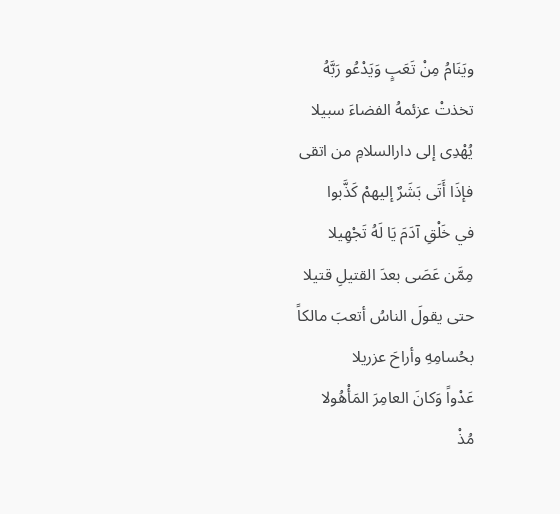ويَنَامُ مِنْ تَعَبٍ وَيَدْعُو رَبَّهُ
تخذتْ عزئمهُ الفضاءَ سبيلا
يُهْدِى إلى دارالسلامِ من اتقى
فإذَا أَتَى بَشَرٌ إليهمْ كَذَّبوا
في خَلْقِ آدَمَ يَا لَهُ تَجْهِيلا
مِمَّن عَصَى بعدَ القتيلِ قتيلا
حتى يقولَ الناسُ أتعبَ مالكاً
بحُسامِهِ وأراحَ عزريلا
عَدْواً وَكانَ العامِرَ المَأْهُولا
مُذْ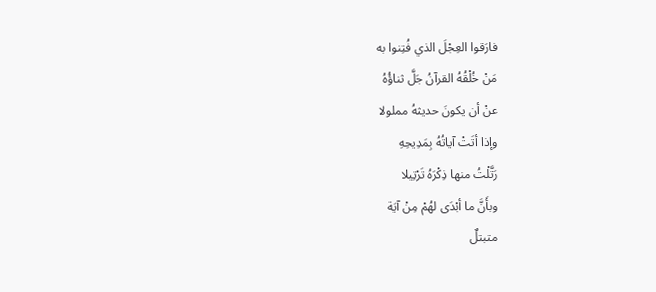فارَقوا العِجْلَ الذي فُتِنوا به
مَنْ خُلْقُهُ القرآنُ جَلَّ ثناؤُهُ
عنْ أن يكونَ حديثهُ مملولا
وإذا أتَتْ آياتُهُ بِمَدِيحِهِ
رَتَّلْتُ منها ذِكْرَهُ تَرْتِيلا
وبأَنَّ ما أبْدَى لهُمْ مِنْ آيَة
متبتلٌ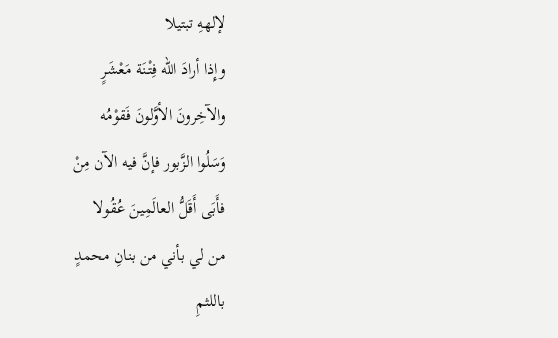لإلههِ تبتيلا
وإِذا أرادَ الله فِتْنَة مَعْشَرٍ
والآخِرونَ الأوَّلونَ فَقوْمُه
وَسَلُوا الزَّبور فإنَّ فيه الآن مِنْ
فأَبَى أَقَلُّ العالَمِينَ عُقُولا
من لي بأني من بنانِ محمدٍ
باللثمِ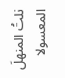نلتُ المنهلَ المعسولا